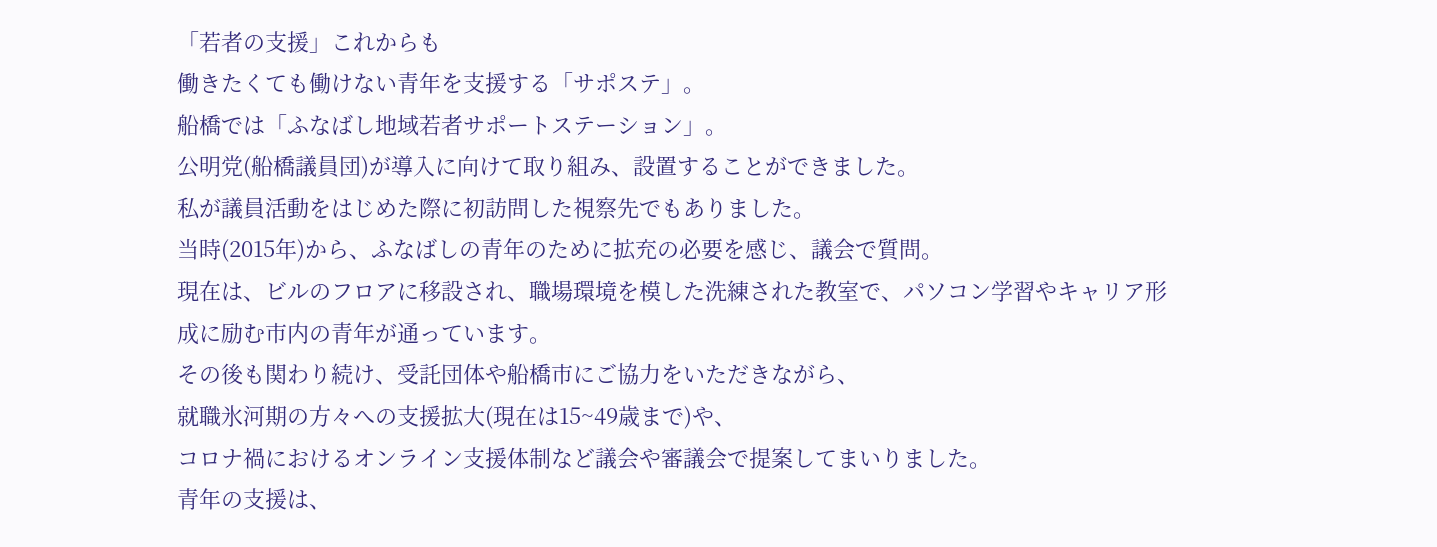「若者の支援」これからも
働きたくても働けない青年を支援する「サポステ」。
船橋では「ふなばし地域若者サポートステーション」。
公明党(船橋議員団)が導入に向けて取り組み、設置することができました。
私が議員活動をはじめた際に初訪問した視察先でもありました。
当時(2015年)から、ふなばしの青年のために拡充の必要を感じ、議会で質問。
現在は、ビルのフロアに移設され、職場環境を模した洗練された教室で、パソコン学習やキャリア形成に励む市内の青年が通っています。
その後も関わり続け、受託団体や船橋市にご協力をいただきながら、
就職氷河期の方々への支援拡大(現在は15~49歳まで)や、
コロナ禍におけるオンライン支援体制など議会や審議会で提案してまいりました。
青年の支援は、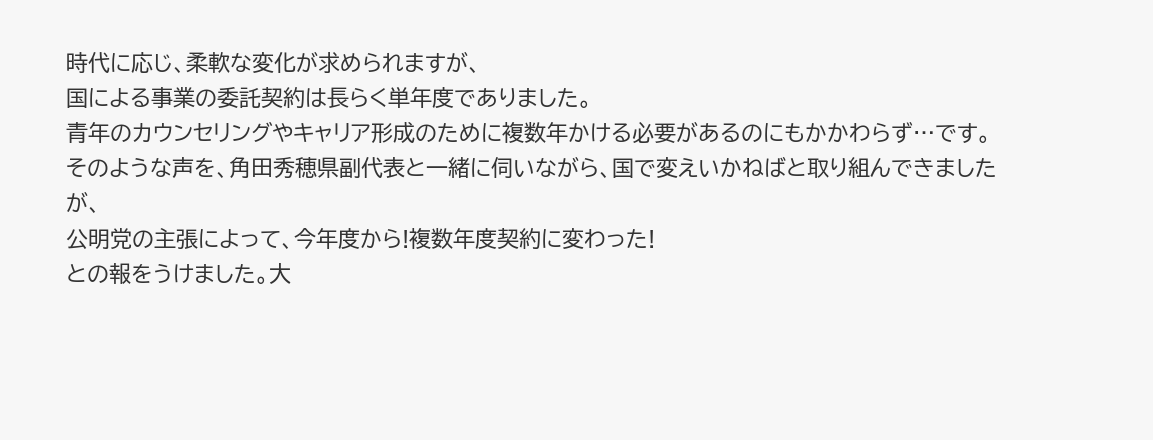時代に応じ、柔軟な変化が求められますが、
国による事業の委託契約は長らく単年度でありました。
青年のカウンセリングやキャリア形成のために複数年かける必要があるのにもかかわらず…です。
そのような声を、角田秀穂県副代表と一緒に伺いながら、国で変えいかねばと取り組んできましたが、
公明党の主張によって、今年度から!複数年度契約に変わった!
との報をうけました。大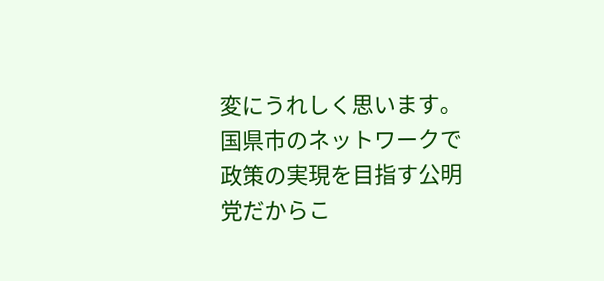変にうれしく思います。
国県市のネットワークで政策の実現を目指す公明党だからこ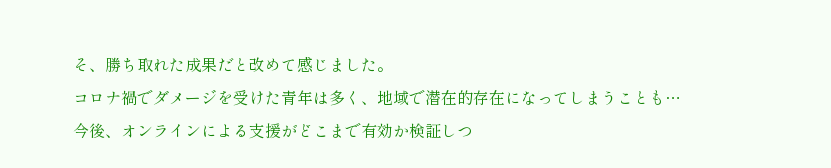そ、勝ち取れた成果だと改めて感じました。
コロナ禍でダメージを受けた青年は多く、地域で潜在的存在になってしまうことも…
今後、オンラインによる支援がどこまで有効か検証しつ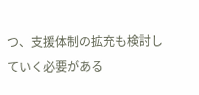つ、支援体制の拡充も検討していく必要がある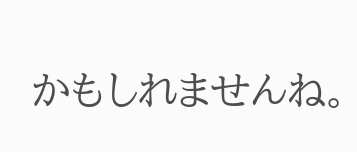かもしれませんね。